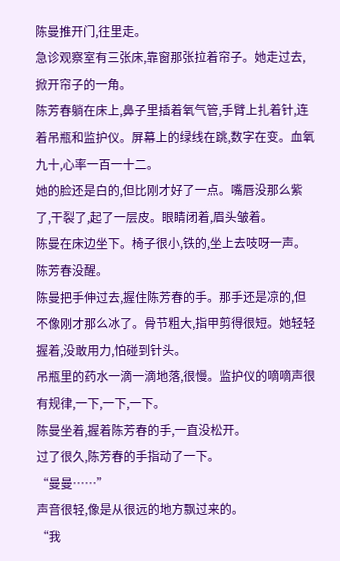陈曼推开门,往里走。
急诊观察室有三张床,靠窗那张拉着帘子。她走过去,掀开帘子的一角。
陈芳春躺在床上,鼻子里插着氧气管,手臂上扎着针,连着吊瓶和监护仪。屏幕上的绿线在跳,数字在变。血氧九十,心率一百一十二。
她的脸还是白的,但比刚才好了一点。嘴唇没那么紫了,干裂了,起了一层皮。眼睛闭着,眉头皱着。
陈曼在床边坐下。椅子很小,铁的,坐上去吱呀一声。
陈芳春没醒。
陈曼把手伸过去,握住陈芳春的手。那手还是凉的,但不像刚才那么冰了。骨节粗大,指甲剪得很短。她轻轻握着,没敢用力,怕碰到针头。
吊瓶里的药水一滴一滴地落,很慢。监护仪的嘀嘀声很有规律,一下,一下,一下。
陈曼坐着,握着陈芳春的手,一直没松开。
过了很久,陈芳春的手指动了一下。
“曼曼……”
声音很轻,像是从很远的地方飘过来的。
“我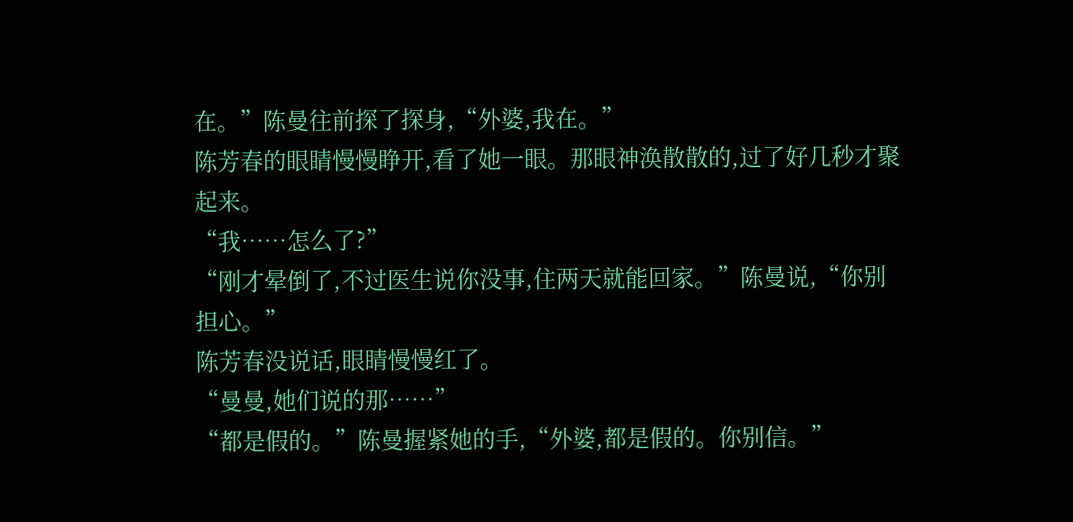在。”陈曼往前探了探身,“外婆,我在。”
陈芳春的眼睛慢慢睁开,看了她一眼。那眼神涣散散的,过了好几秒才聚起来。
“我……怎么了?”
“刚才晕倒了,不过医生说你没事,住两天就能回家。”陈曼说,“你别担心。”
陈芳春没说话,眼睛慢慢红了。
“曼曼,她们说的那……”
“都是假的。”陈曼握紧她的手,“外婆,都是假的。你别信。”